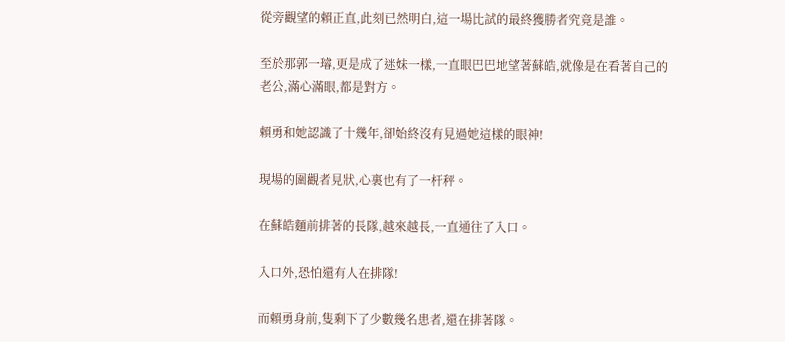從旁觀望的賴正直,此刻已然明白,這一場比試的最終獲勝者究竟是誰。

至於那郭一璿,更是成了迷妹一樣,一直眼巴巴地望著蘇皓,就像是在看著自己的老公,滿心滿眼,都是對方。

賴勇和她認識了十幾年,卻始終沒有見過她這樣的眼神!

現場的圍觀者見狀,心裏也有了一杆秤。

在蘇皓麵前排著的長隊,越來越長,一直通往了入口。

入口外,恐怕還有人在排隊!

而賴勇身前,隻剩下了少數幾名患者,還在排著隊。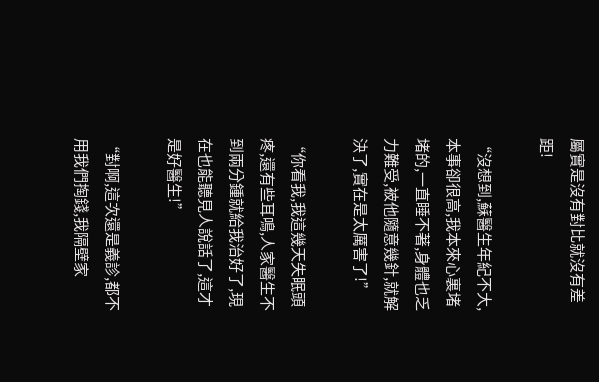屬實是沒有對比就沒有差距!

“沒想到,蘇醫生年紀不大,本事卻很高,我本來心裏堵堵的,一直睡不著,身體也乏力難受,被他隨意幾針,就解決了,實在是太厲害了!”

“你看我,我這幾天失眠頭疼,還有些耳鳴,人家醫生不到兩分鍾就給我治好了,現在也能聽見人說話了,這才是好醫生!”

“對啊,這次還是義診,都不用我們掏錢,我隔壁家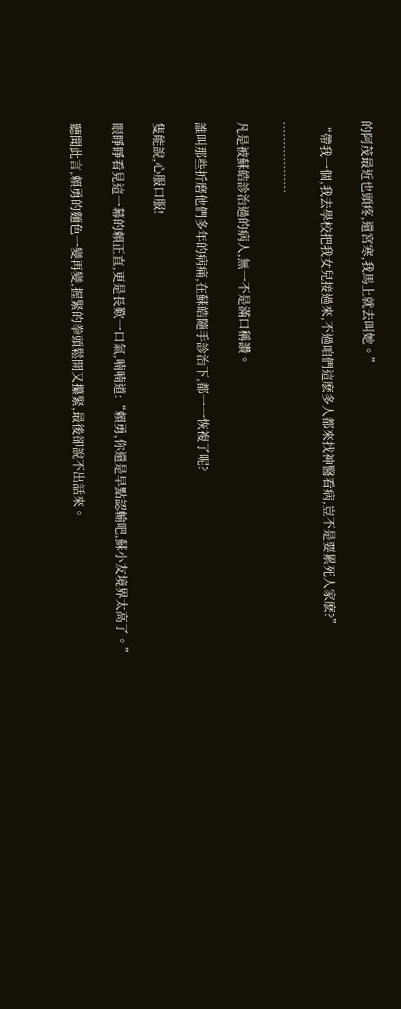的阿茂最近也頭疼,還宮寒,我馬上就去叫她。”

“帶我一個,我去學校把我女兒接過來,不過咱們這麽多人都來找神醫看病,豈不是要累死人家麽?”

………………

凡是被蘇皓診治過的病人,無一不是滿口稱讚。

誰叫那些折磨他們多年的病痛,在蘇皓隨手診治下,都一一恢複了呢?

隻能說,心服口服!

眼睜睜看見這一幕的賴正直,更是長歎一口氣,喃喃道:“賴勇,你還是早點認輸吧,蘇小友境界太高了。”

聽聞此言,賴勇的麵色一變再變,握緊的拳頭鬆開又攥緊,最後卻說不出話來。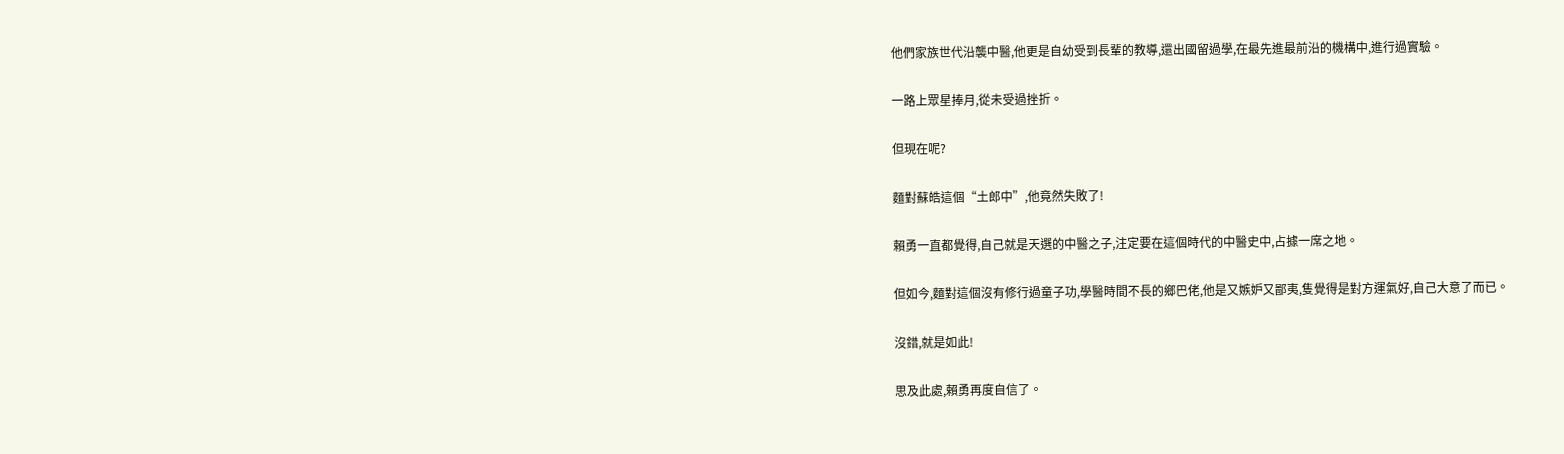他們家族世代沿襲中醫,他更是自幼受到長輩的教導,還出國留過學,在最先進最前沿的機構中,進行過實驗。

一路上眾星捧月,從未受過挫折。

但現在呢?

麵對蘇皓這個“土郎中”,他竟然失敗了!

賴勇一直都覺得,自己就是天選的中醫之子,注定要在這個時代的中醫史中,占據一席之地。

但如今,麵對這個沒有修行過童子功,學醫時間不長的鄉巴佬,他是又嫉妒又鄙夷,隻覺得是對方運氣好,自己大意了而已。

沒錯,就是如此!

思及此處,賴勇再度自信了。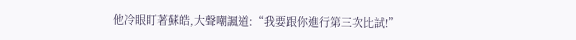他冷眼盯著蘇皓,大聲嘲諷道:“我要跟你進行第三次比試!”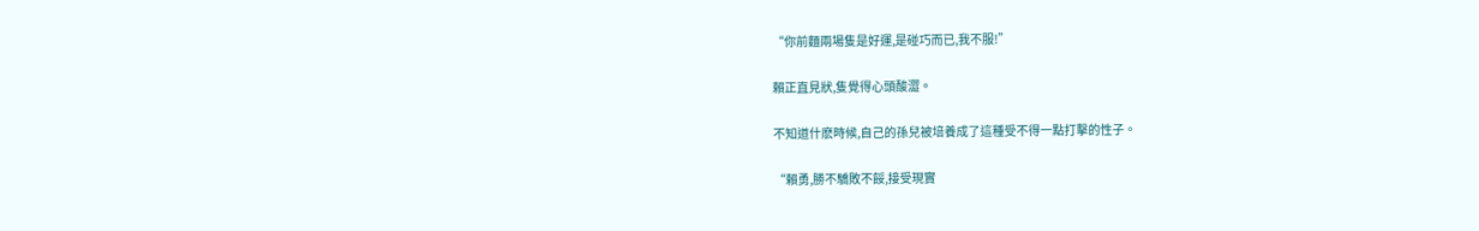“你前麵兩場隻是好運,是碰巧而已,我不服!”

賴正直見狀,隻覺得心頭酸澀。

不知道什麽時候,自己的孫兒被培養成了這種受不得一點打擊的性子。

“賴勇,勝不驕敗不餒,接受現實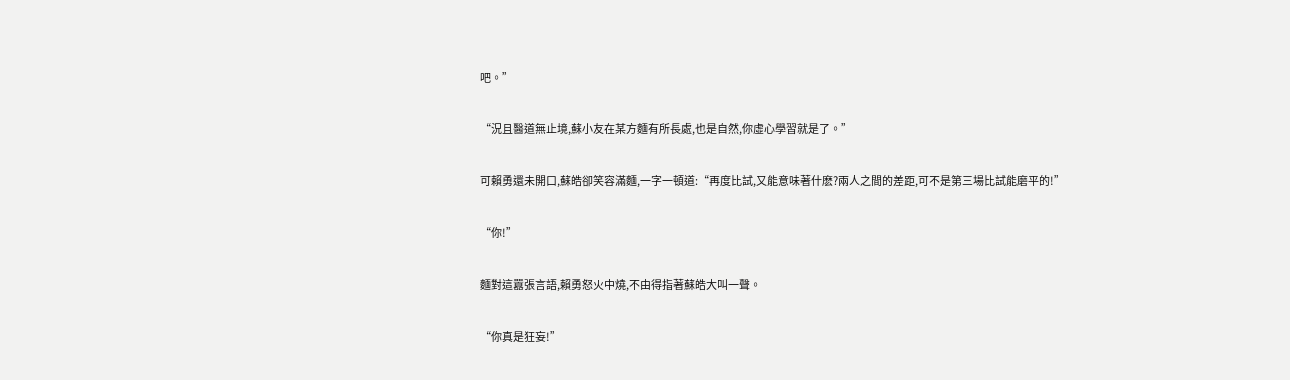吧。”

“況且醫道無止境,蘇小友在某方麵有所長處,也是自然,你虛心學習就是了。”

可賴勇還未開口,蘇皓卻笑容滿麵,一字一頓道:“再度比試,又能意味著什麽?兩人之間的差距,可不是第三場比試能磨平的!”

“你!”

麵對這囂張言語,賴勇怒火中燒,不由得指著蘇皓大叫一聲。

“你真是狂妄!”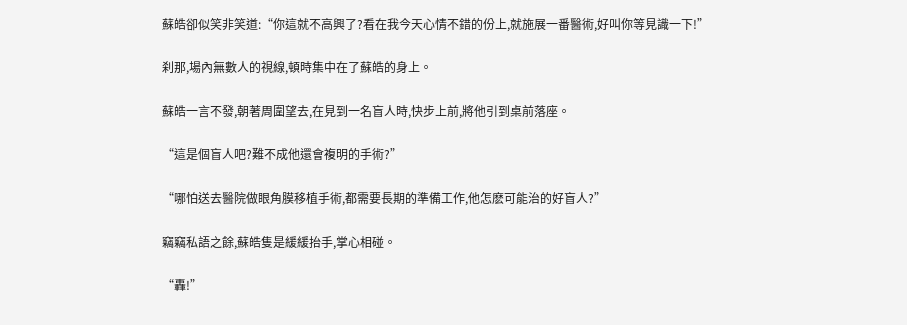蘇皓卻似笑非笑道:“你這就不高興了?看在我今天心情不錯的份上,就施展一番醫術,好叫你等見識一下!”

刹那,場內無數人的視線,頓時集中在了蘇皓的身上。

蘇皓一言不發,朝著周圍望去,在見到一名盲人時,快步上前,將他引到桌前落座。

“這是個盲人吧?難不成他還會複明的手術?”

“哪怕送去醫院做眼角膜移植手術,都需要長期的準備工作,他怎麽可能治的好盲人?”

竊竊私語之餘,蘇皓隻是緩緩抬手,掌心相碰。

“轟!”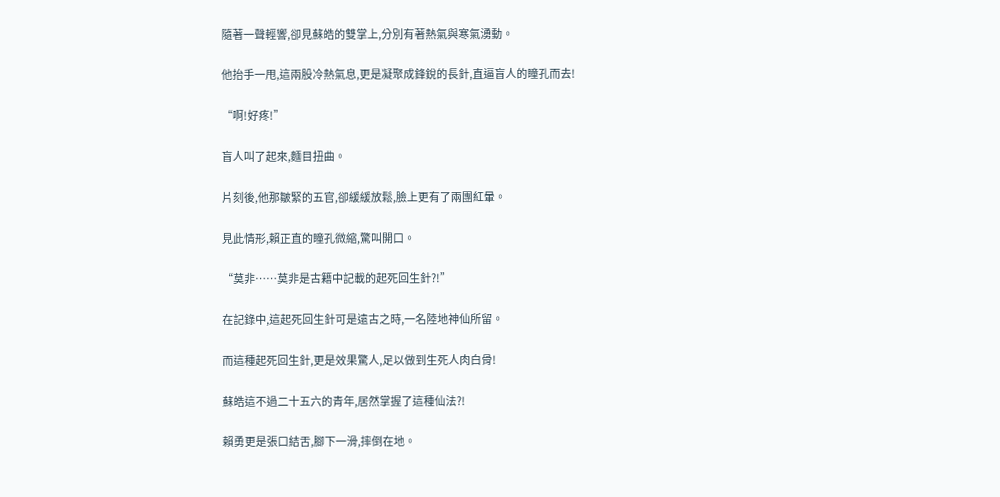隨著一聲輕響,卻見蘇皓的雙掌上,分別有著熱氣與寒氣湧動。

他抬手一甩,這兩股冷熱氣息,更是凝聚成鋒銳的長針,直逼盲人的瞳孔而去!

“啊!好疼!”

盲人叫了起來,麵目扭曲。

片刻後,他那皺緊的五官,卻緩緩放鬆,臉上更有了兩團紅暈。

見此情形,賴正直的瞳孔微縮,驚叫開口。

“莫非……莫非是古籍中記載的起死回生針?!”

在記錄中,這起死回生針可是遠古之時,一名陸地神仙所留。

而這種起死回生針,更是效果驚人,足以做到生死人肉白骨!

蘇皓這不過二十五六的青年,居然掌握了這種仙法?!

賴勇更是張口結舌,腳下一滑,摔倒在地。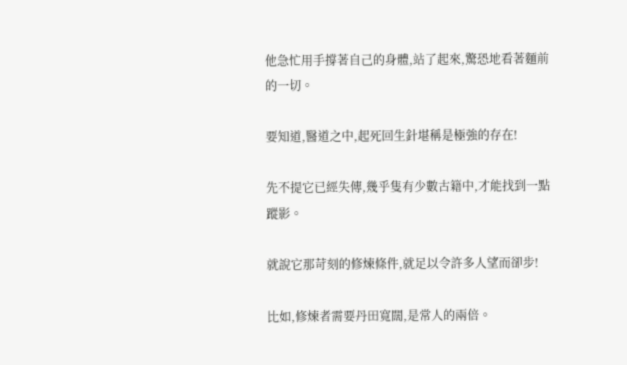他急忙用手撐著自己的身體,站了起來,驚恐地看著麵前的一切。

要知道,醫道之中,起死回生針堪稱是極強的存在!

先不提它已經失傳,幾乎隻有少數古籍中,才能找到一點蹤影。

就說它那苛刻的修煉條件,就足以令許多人望而卻步!

比如,修煉者需要丹田寬闊,是常人的兩倍。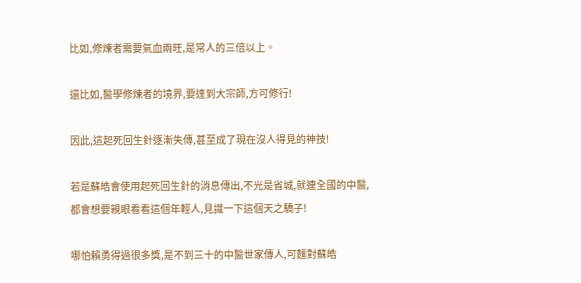比如,修煉者需要氣血兩旺,是常人的三倍以上。

還比如,醫學修煉者的境界,要達到大宗師,方可修行!

因此,這起死回生針逐漸失傳,甚至成了現在沒人得見的神技!

若是蘇皓會使用起死回生針的消息傳出,不光是省城,就連全國的中醫,都會想要親眼看看這個年輕人,見識一下這個天之驕子!

哪怕賴勇得過很多獎,是不到三十的中醫世家傳人,可麵對蘇皓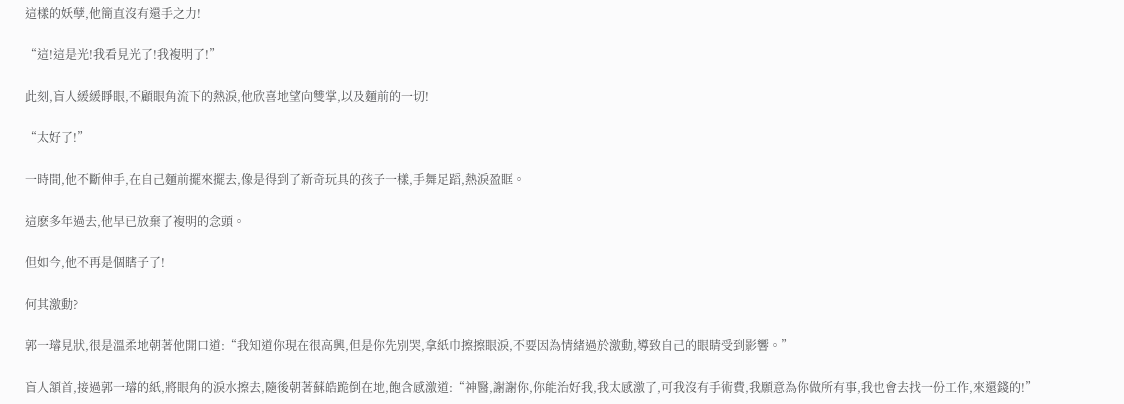這樣的妖孽,他簡直沒有還手之力!

“這!這是光!我看見光了!我複明了!”

此刻,盲人緩緩睜眼,不顧眼角流下的熱淚,他欣喜地望向雙掌,以及麵前的一切!

“太好了!”

一時間,他不斷伸手,在自己麵前擺來擺去,像是得到了新奇玩具的孩子一樣,手舞足蹈,熱淚盈眶。

這麽多年過去,他早已放棄了複明的念頭。

但如今,他不再是個瞎子了!

何其激動?

郭一璿見狀,很是溫柔地朝著他開口道:“我知道你現在很高興,但是你先別哭,拿紙巾擦擦眼淚,不要因為情緒過於激動,導致自己的眼睛受到影響。”

盲人頷首,接過郭一璿的紙,將眼角的淚水擦去,隨後朝著蘇皓跪倒在地,飽含感激道:“神醫,謝謝你,你能治好我,我太感激了,可我沒有手術費,我願意為你做所有事,我也會去找一份工作,來還錢的!”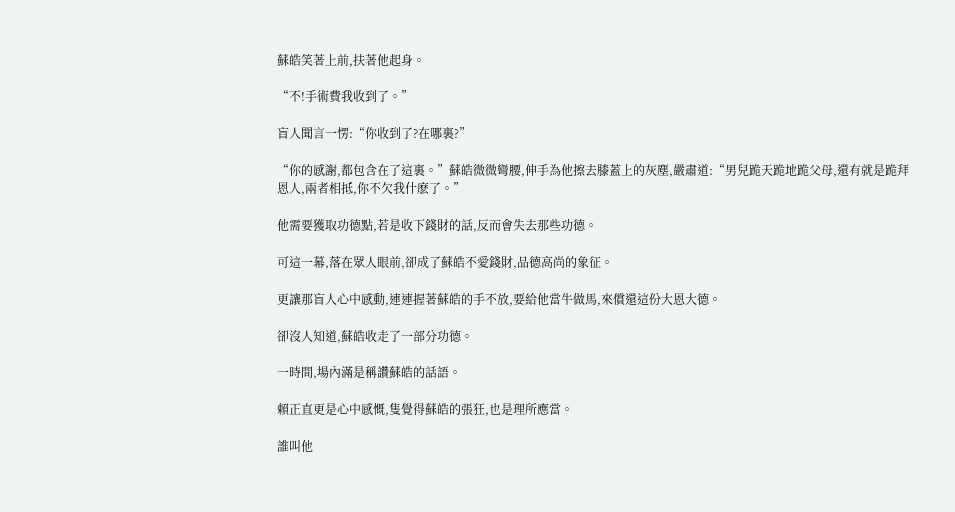蘇皓笑著上前,扶著他起身。

“不!手術費我收到了。”

盲人聞言一愣:“你收到了?在哪裏?”

“你的感謝,都包含在了這裏。”蘇皓微微彎腰,伸手為他擦去膝蓋上的灰塵,嚴肅道:“男兒跪天跪地跪父母,還有就是跪拜恩人,兩者相抵,你不欠我什麽了。”

他需要獲取功德點,若是收下錢財的話,反而會失去那些功德。

可這一幕,落在眾人眼前,卻成了蘇皓不愛錢財,品德高尚的象征。

更讓那盲人心中感動,連連握著蘇皓的手不放,要給他當牛做馬,來償還這份大恩大德。

卻沒人知道,蘇皓收走了一部分功德。

一時間,場內滿是稱讚蘇皓的話語。

賴正直更是心中感慨,隻覺得蘇皓的張狂,也是理所應當。

誰叫他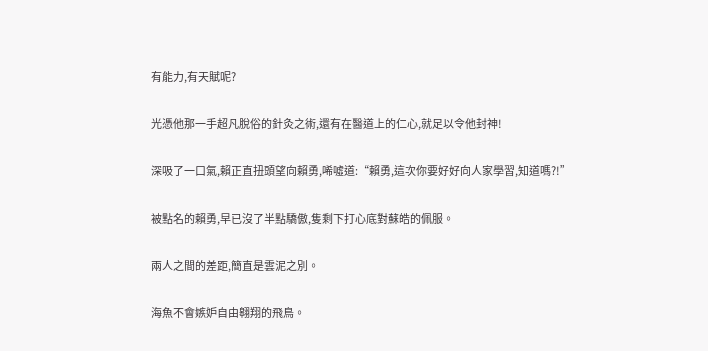有能力,有天賦呢?

光憑他那一手超凡脫俗的針灸之術,還有在醫道上的仁心,就足以令他封神!

深吸了一口氣,賴正直扭頭望向賴勇,唏噓道:“賴勇,這次你要好好向人家學習,知道嗎?!”

被點名的賴勇,早已沒了半點驕傲,隻剩下打心底對蘇皓的佩服。

兩人之間的差距,簡直是雲泥之別。

海魚不會嫉妒自由翱翔的飛鳥。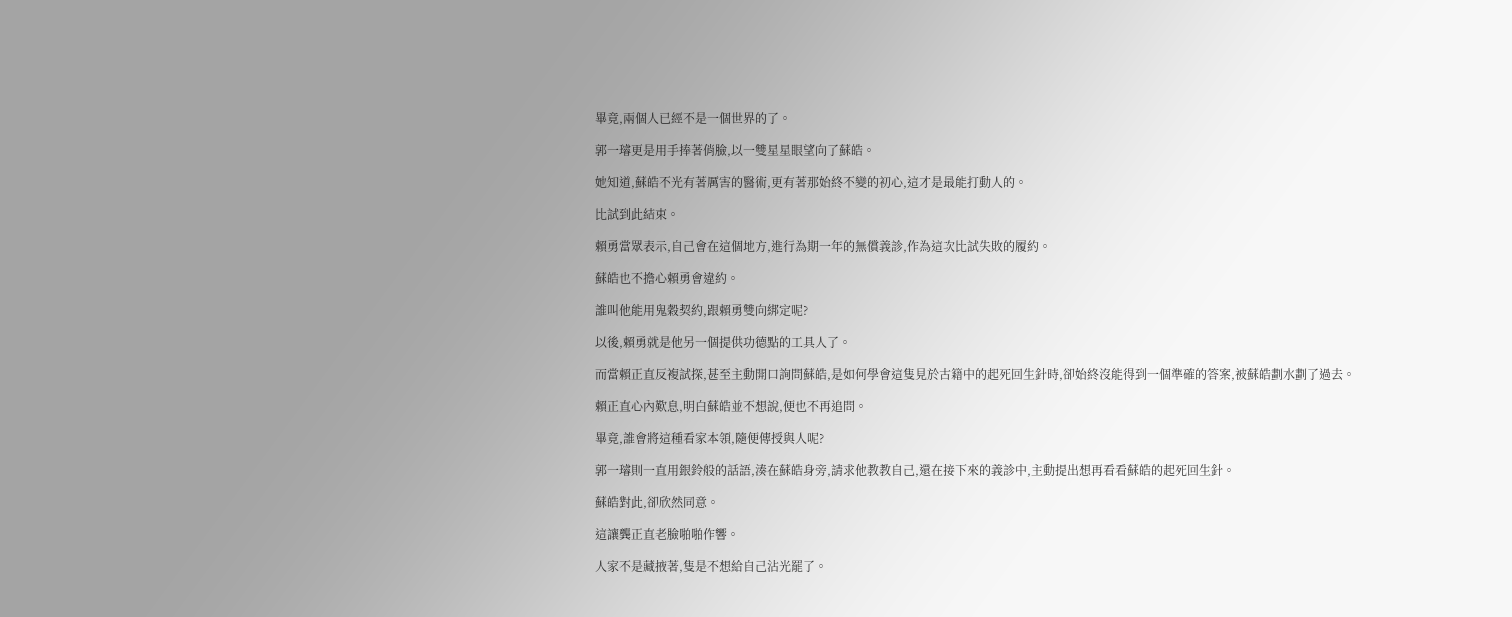畢竟,兩個人已經不是一個世界的了。

郭一璿更是用手捧著俏臉,以一雙星星眼望向了蘇皓。

她知道,蘇皓不光有著厲害的醫術,更有著那始終不變的初心,這才是最能打動人的。

比試到此結束。

賴勇當眾表示,自己會在這個地方,進行為期一年的無償義診,作為這次比試失敗的履約。

蘇皓也不擔心賴勇會違約。

誰叫他能用鬼穀契約,跟賴勇雙向綁定呢?

以後,賴勇就是他另一個提供功德點的工具人了。

而當賴正直反複試探,甚至主動開口詢問蘇皓,是如何學會這隻見於古籍中的起死回生針時,卻始終沒能得到一個準確的答案,被蘇皓劃水劃了過去。

賴正直心內歎息,明白蘇皓並不想說,便也不再追問。

畢竟,誰會將這種看家本領,隨便傳授與人呢?

郭一璿則一直用銀鈴般的話語,湊在蘇皓身旁,請求他教教自己,還在接下來的義診中,主動提出想再看看蘇皓的起死回生針。

蘇皓對此,卻欣然同意。

這讓龔正直老臉啪啪作響。

人家不是藏掖著,隻是不想給自己沾光罷了。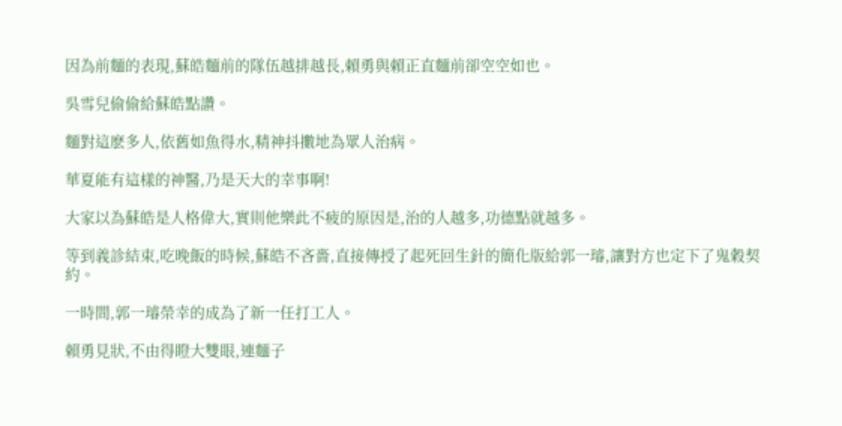因為前麵的表現,蘇皓麵前的隊伍越排越長,賴勇與賴正直麵前卻空空如也。

吳雪兒偷偷給蘇皓點讚。

麵對這麽多人,依舊如魚得水,精神抖擻地為眾人治病。

華夏能有這樣的神醫,乃是天大的幸事啊!

大家以為蘇皓是人格偉大,實則他樂此不疲的原因是,治的人越多,功德點就越多。

等到義診結束,吃晚飯的時候,蘇皓不吝嗇,直接傳授了起死回生針的簡化版給郭一璿,讓對方也定下了鬼穀契約。

一時間,郭一璿榮幸的成為了新一任打工人。

賴勇見狀,不由得瞪大雙眼,連麵子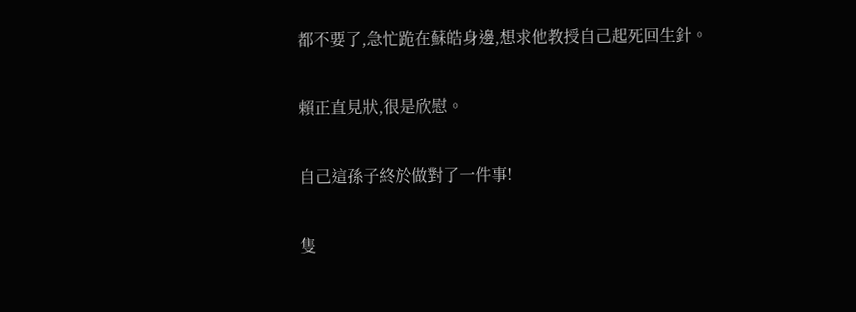都不要了,急忙跪在蘇皓身邊,想求他教授自己起死回生針。

賴正直見狀,很是欣慰。

自己這孫子終於做對了一件事!

隻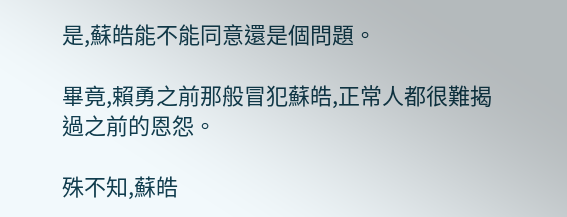是,蘇皓能不能同意還是個問題。

畢竟,賴勇之前那般冒犯蘇皓,正常人都很難揭過之前的恩怨。

殊不知,蘇皓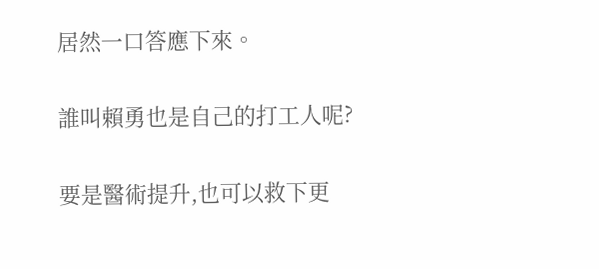居然一口答應下來。

誰叫賴勇也是自己的打工人呢?

要是醫術提升,也可以救下更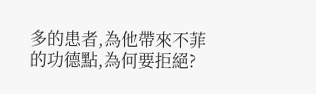多的患者,為他帶來不菲的功德點,為何要拒絕?